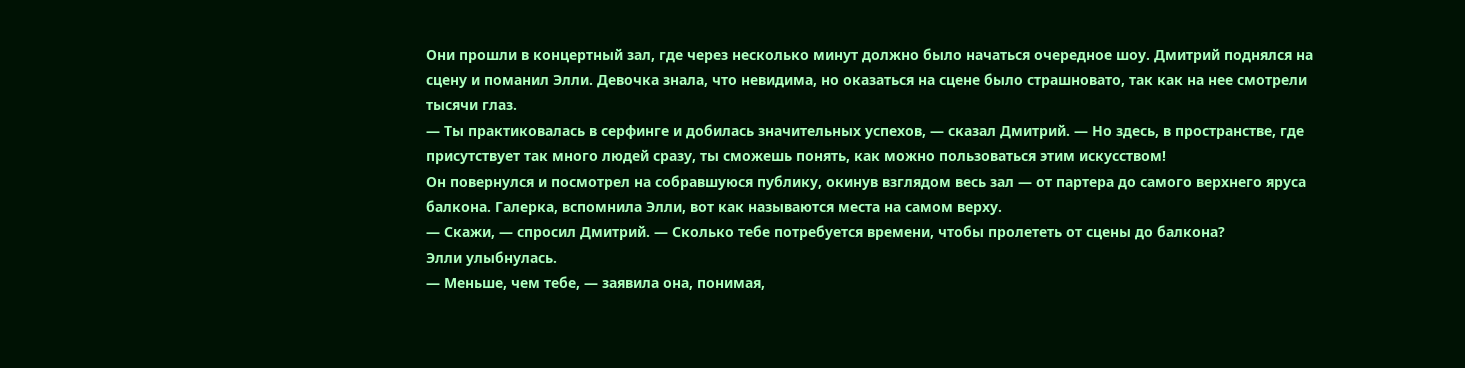Они прошли в концертный зал, где через несколько минут должно было начаться очередное шоу. Дмитрий поднялся на сцену и поманил Элли. Девочка знала, что невидима, но оказаться на сцене было страшновато, так как на нее смотрели тысячи глаз.
— Ты практиковалась в серфинге и добилась значительных успехов, — сказал Дмитрий. — Но здесь, в пространстве, где присутствует так много людей сразу, ты сможешь понять, как можно пользоваться этим искусством!
Он повернулся и посмотрел на собравшуюся публику, окинув взглядом весь зал — от партера до самого верхнего яруса балкона. Галерка, вспомнила Элли, вот как называются места на самом верху.
— Скажи, — спросил Дмитрий. — Сколько тебе потребуется времени, чтобы пролететь от сцены до балкона?
Элли улыбнулась.
— Меньше, чем тебе, — заявила она, понимая,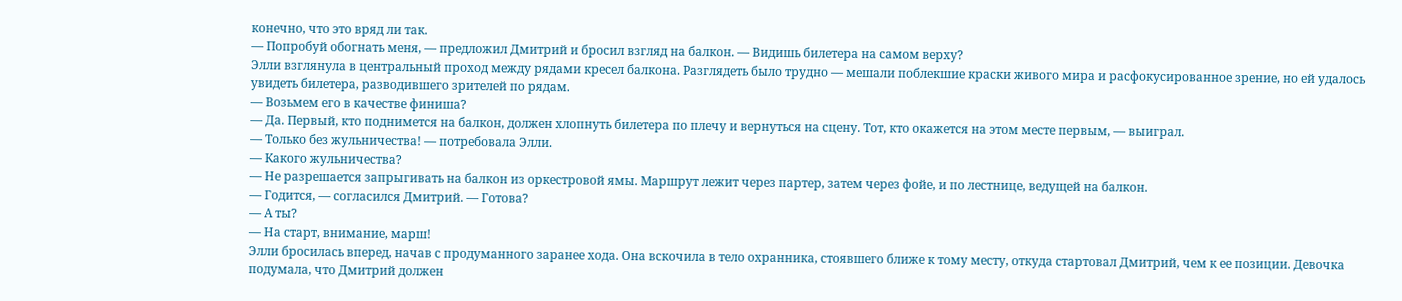конечно, что это вряд ли так.
— Попробуй обогнать меня, — предложил Дмитрий и бросил взгляд на балкон. — Видишь билетера на самом верху?
Элли взглянула в центральный проход между рядами кресел балкона. Разглядеть было трудно — мешали поблекшие краски живого мира и расфокусированное зрение, но ей удалось увидеть билетера, разводившего зрителей по рядам.
— Возьмем его в качестве финиша?
— Да. Первый, кто поднимется на балкон, должен хлопнуть билетера по плечу и вернуться на сцену. Тот, кто окажется на этом месте первым, — выиграл.
— Только без жульничества! — потребовала Элли.
— Какого жульничества?
— Не разрешается запрыгивать на балкон из оркестровой ямы. Маршрут лежит через партер, затем через фойе, и по лестнице, ведущей на балкон.
— Годится, — согласился Дмитрий. — Готова?
— А ты?
— На старт, внимание, марш!
Элли бросилась вперед, начав с продуманного заранее хода. Она вскочила в тело охранника, стоявшего ближе к тому месту, откуда стартовал Дмитрий, чем к ее позиции. Девочка подумала, что Дмитрий должен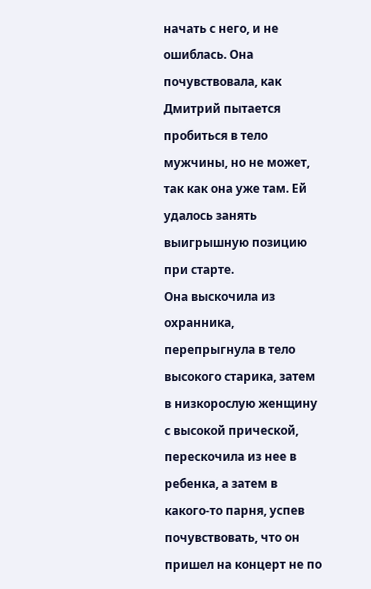начать с него, и не ошиблась. Она почувствовала, как Дмитрий пытается пробиться в тело мужчины, но не может, так как она уже там. Ей удалось занять выигрышную позицию при старте.
Она выскочила из охранника, перепрыгнула в тело высокого старика, затем в низкорослую женщину с высокой прической, перескочила из нее в ребенка, а затем в какого-то парня, успев почувствовать, что он пришел на концерт не по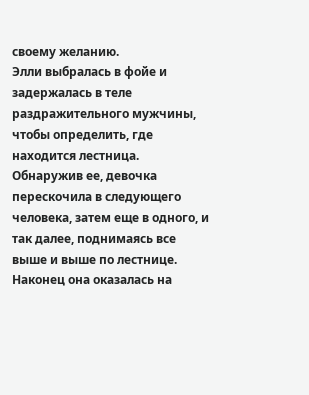своему желанию.
Элли выбралась в фойе и задержалась в теле раздражительного мужчины, чтобы определить, где находится лестница. Обнаружив ее, девочка перескочила в следующего человека, затем еще в одного, и так далее, поднимаясь все выше и выше по лестнице. Наконец она оказалась на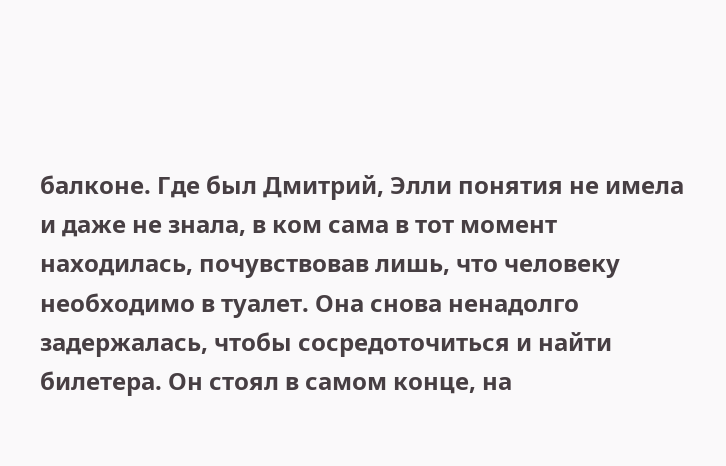балконе. Где был Дмитрий, Элли понятия не имела и даже не знала, в ком сама в тот момент находилась, почувствовав лишь, что человеку необходимо в туалет. Она снова ненадолго задержалась, чтобы сосредоточиться и найти билетера. Он стоял в самом конце, на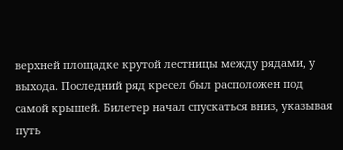верхней площадке крутой лестницы между рядами, у выхода. Последний ряд кресел был расположен под самой крышей. Билетер начал спускаться вниз, указывая путь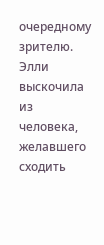очередному зрителю. Элли выскочила из человека, желавшего сходить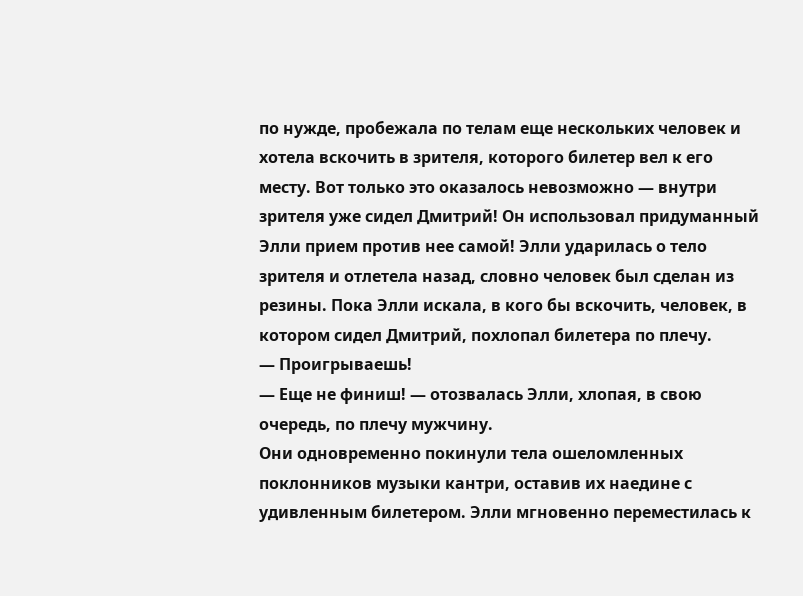по нужде, пробежала по телам еще нескольких человек и хотела вскочить в зрителя, которого билетер вел к его месту. Вот только это оказалось невозможно — внутри зрителя уже сидел Дмитрий! Он использовал придуманный Элли прием против нее самой! Элли ударилась о тело зрителя и отлетела назад, словно человек был сделан из резины. Пока Элли искала, в кого бы вскочить, человек, в котором сидел Дмитрий, похлопал билетера по плечу.
— Проигрываешь!
— Еще не финиш! — отозвалась Элли, хлопая, в свою очередь, по плечу мужчину.
Они одновременно покинули тела ошеломленных поклонников музыки кантри, оставив их наедине с удивленным билетером. Элли мгновенно переместилась к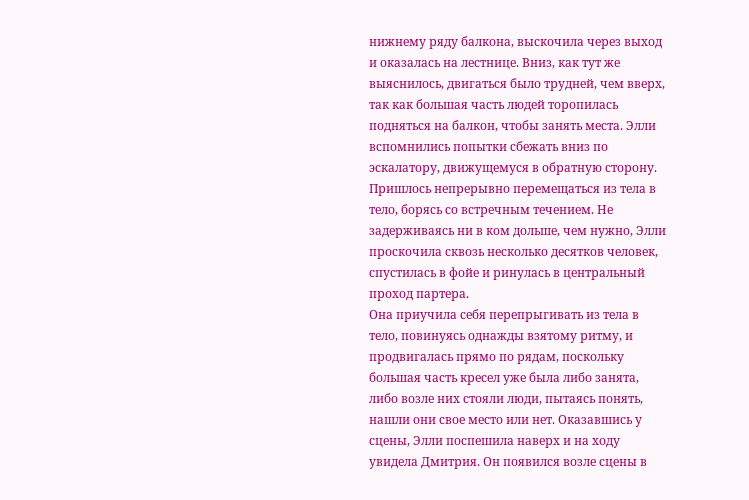нижнему ряду балкона, выскочила через выход и оказалась на лестнице. Вниз, как тут же выяснилось, двигаться было трудней, чем вверх, так как большая часть людей торопилась подняться на балкон, чтобы занять места. Элли вспомнились попытки сбежать вниз по эскалатору, движущемуся в обратную сторону. Пришлось непрерывно перемещаться из тела в тело, борясь со встречным течением. Не задерживаясь ни в ком дольше, чем нужно, Элли проскочила сквозь несколько десятков человек, спустилась в фойе и ринулась в центральный проход партера.
Она приучила себя перепрыгивать из тела в тело, повинуясь однажды взятому ритму, и продвигалась прямо по рядам, поскольку большая часть кресел уже была либо занята, либо возле них стояли люди, пытаясь понять, нашли они свое место или нет. Оказавшись у сцены, Элли поспешила наверх и на ходу увидела Дмитрия. Он появился возле сцены в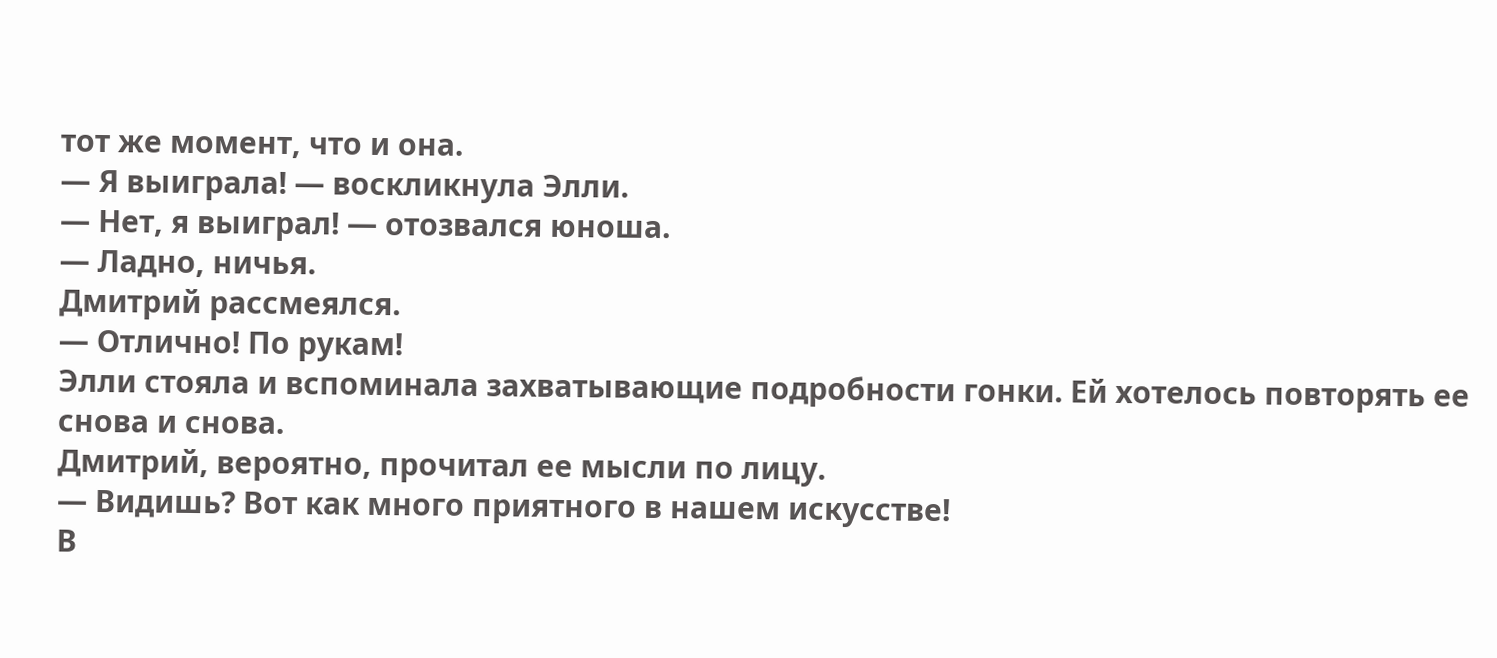тот же момент, что и она.
— Я выиграла! — воскликнула Элли.
— Нет, я выиграл! — отозвался юноша.
— Ладно, ничья.
Дмитрий рассмеялся.
— Отлично! По рукам!
Элли стояла и вспоминала захватывающие подробности гонки. Ей хотелось повторять ее снова и снова.
Дмитрий, вероятно, прочитал ее мысли по лицу.
— Видишь? Вот как много приятного в нашем искусстве!
В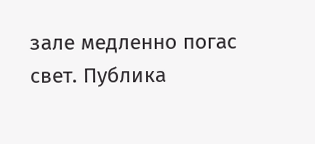зале медленно погас свет. Публика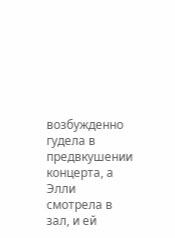возбужденно гудела в предвкушении концерта, а Элли смотрела в зал, и ей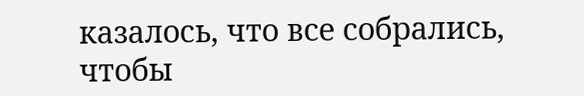казалось, что все собрались, чтобы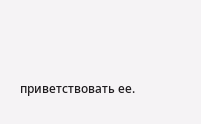приветствовать ее.